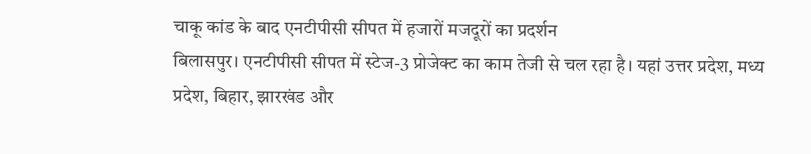चाकू कांड के बाद एनटीपीसी सीपत में हजारों मजदूरों का प्रदर्शन
बिलासपुर। एनटीपीसी सीपत में स्टेज-3 प्रोजेक्ट का काम तेजी से चल रहा है। यहां उत्तर प्रदेश, मध्य प्रदेश, बिहार, झारखंड और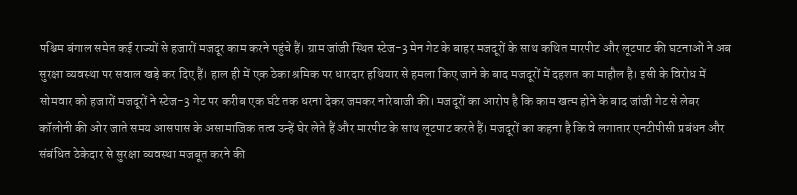पश्चिम बंगाल समेत कई राज्यों से हजारों मजदूर काम करने पहुंचे हैं। ग्राम जांजी स्थित स्टेज-3 मेन गेट के बाहर मजदूरों के साथ कथित मारपीट और लूटपाट की घटनाओं ने अब सुरक्षा व्यवस्था पर सवाल खड़े कर दिए हैं। हाल ही में एक ठेका श्रमिक पर धारदार हथियार से हमला किए जाने के बाद मजदूरों में दहशत का माहौल है। इसी के विरोध में सोमवार को हजारों मजदूरों ने स्टेज-3 गेट पर करीब एक घंटे तक धरना देकर जमकर नारेबाजी की। मजदूरों का आरोप है कि काम खत्म होने के बाद जांजी गेट से लेबर कॉलोनी की ओर जाते समय आसपास के असामाजिक तत्व उन्हें घेर लेते हैं और मारपीट के साथ लूटपाट करते हैं। मजदूरों का कहना है कि वे लगातार एनटीपीसी प्रबंधन और संबंधित ठेकेदार से सुरक्षा व्यवस्था मजबूत करने की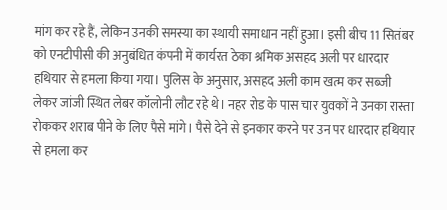मांग कर रहे हैं, लेकिन उनकी समस्या का स्थायी समाधान नहीं हुआ। इसी बीच 11 सितंबर को एनटीपीसी की अनुबंधित कंपनी में कार्यरत ठेका श्रमिक असहद अली पर धारदार हथियार से हमला किया गया। पुलिस के अनुसार, असहद अली काम खत्म कर सब्जी लेकर जांजी स्थित लेबर कॉलोनी लौट रहे थे। नहर रोड के पास चार युवकों ने उनका रास्ता रोककर शराब पीने के लिए पैसे मांगे। पैसे देने से इनकार करने पर उन पर धारदार हथियार से हमला कर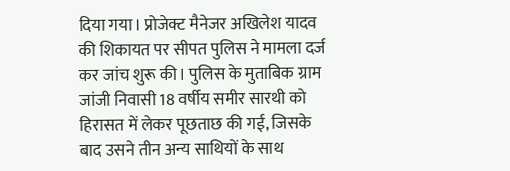दिया गया। प्रोजेक्ट मैनेजर अखिलेश यादव की शिकायत पर सीपत पुलिस ने मामला दर्ज कर जांच शुरू की। पुलिस के मुताबिक ग्राम जांजी निवासी 18 वर्षीय समीर सारथी को हिरासत में लेकर पूछताछ की गई, जिसके बाद उसने तीन अन्य साथियों के साथ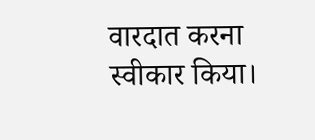वारदात करना स्वीकार किया।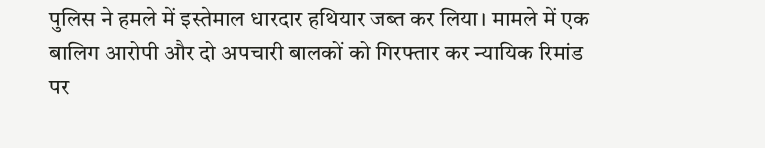पुलिस ने हमले में इस्तेमाल धारदार हथियार जब्त कर लिया। मामले में एक बालिग आरोपी और दो अपचारी बालकों को गिरफ्तार कर न्यायिक रिमांड पर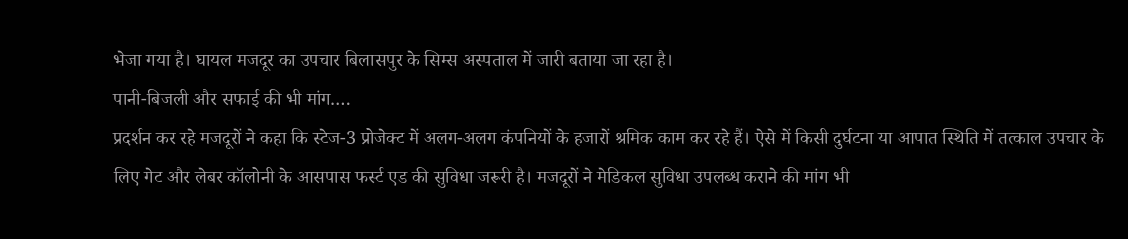भेजा गया है। घायल मजदूर का उपचार बिलासपुर के सिम्स अस्पताल में जारी बताया जा रहा है।
पानी-बिजली और सफाई की भी मांग….
प्रदर्शन कर रहे मजदूरों ने कहा कि स्टेज-3 प्रोजेक्ट में अलग-अलग कंपनियों के हजारों श्रमिक काम कर रहे हैं। ऐसे में किसी दुर्घटना या आपात स्थिति में तत्काल उपचार के लिए गेट और लेबर कॉलोनी के आसपास फर्स्ट एड की सुविधा जरूरी है। मजदूरों ने मेडिकल सुविधा उपलब्ध कराने की मांग भी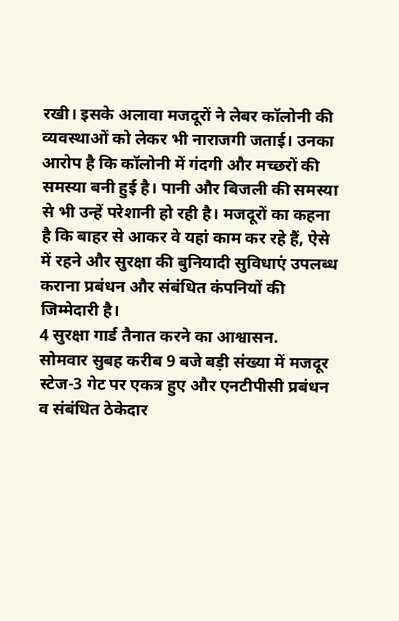रखी। इसके अलावा मजदूरों ने लेबर कॉलोनी की व्यवस्थाओं को लेकर भी नाराजगी जताई। उनका आरोप है कि कॉलोनी में गंदगी और मच्छरों की समस्या बनी हुई है। पानी और बिजली की समस्या से भी उन्हें परेशानी हो रही है। मजदूरों का कहना है कि बाहर से आकर वे यहां काम कर रहे हैं, ऐसे में रहने और सुरक्षा की बुनियादी सुविधाएं उपलब्ध कराना प्रबंधन और संबंधित कंपनियों की जिम्मेदारी है।
4 सुरक्षा गार्ड तैनात करने का आश्वासन.
सोमवार सुबह करीब 9 बजे बड़ी संख्या में मजदूर स्टेज-3 गेट पर एकत्र हुए और एनटीपीसी प्रबंधन व संबंधित ठेकेदार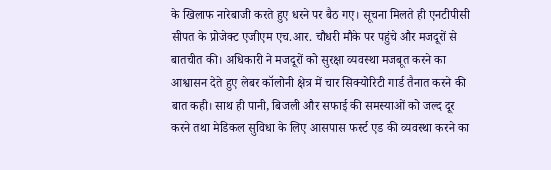के खिलाफ नारेबाजी करते हुए धरने पर बैठ गए। सूचना मिलते ही एनटीपीसी सीपत के प्रोजेक्ट एजीएम एच.आर. चौधरी मौके पर पहुंचे और मजदूरों से बातचीत की। अधिकारी ने मजदूरों को सुरक्षा व्यवस्था मजबूत करने का आश्वासन देते हुए लेबर कॉलोनी क्षेत्र में चार सिक्योरिटी गार्ड तैनात करने की बात कही। साथ ही पानी, बिजली और सफाई की समस्याओं को जल्द दूर करने तथा मेडिकल सुविधा के लिए आसपास फर्स्ट एड की व्यवस्था करने का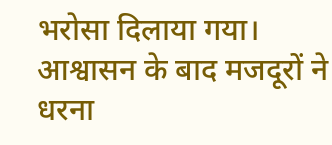भरोसा दिलाया गया। आश्वासन के बाद मजदूरों ने धरना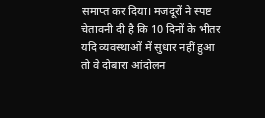समाप्त कर दिया। मजदूरों ने स्पष्ट चेतावनी दी है कि 10 दिनों के भीतर यदि व्यवस्थाओं में सुधार नहीं हुआ तो वे दोबारा आंदोलन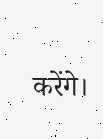करेंगे।